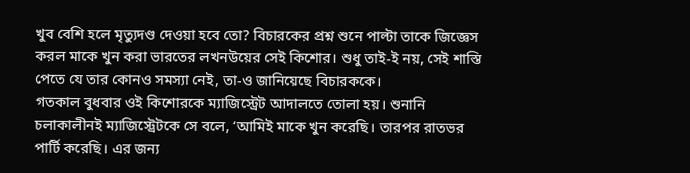খুব বেশি হলে মৃত্যুদণ্ড দেওয়া হবে তো? বিচারকের প্রশ্ন শুনে পাল্টা তাকে জিজ্ঞেস করল মাকে খুন করা ভারতের লখনউয়ের সেই কিশোর। শুধু তাই-ই নয়, সেই শাস্তি পেতে যে তার কোনও সমস্যা নেই, তা-ও জানিয়েছে বিচারককে।
গতকাল বুধবার ওই কিশোরকে ম্যাজিস্ট্রেট আদালতে তোলা হয়। শুনানি চলাকালীনই ম্যাজিস্ট্রেটকে সে বলে, ‘আমিই মাকে খুন করেছি। তারপর রাতভর পার্টি করেছি। এর জন্য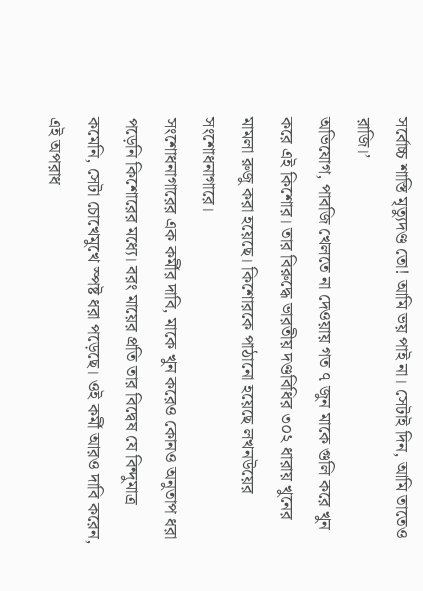সর্বোচ্চ শাস্তি মৃত্যুদণ্ড তো! আমি ভয় পাই না। সেটাই দিন, আমি তাতেও রাজি।’
অভিযোগ, পাবজি খেলতে না দেওয়ায় গত ৭ জুন মাকে গুলি করে খুন করে এই কিশোর। তার বিরুদ্ধে ভারতীয় দণ্ডবিধির ৩০২ ধারায় খুনের মামলা রুজু করা হয়েছে। কিশোরকে পাঠানো হয়েছে লখনউয়ের সংশোধনাগারে।
সংশোধনাগারের এক কর্মীর দাবি, মাকে খুন করেও কোনও অনুতাপ ধরা পড়েনি কিশোরের মধ্যে। বরং মায়ের প্রতি তার বিদ্বেষ যে বিন্দুমাত্র কমেনি, সেটা চোখেমুখে স্পষ্ট ধরা পড়েছে। ওই কর্মী আরও দাবি করেন, এই অপরাধ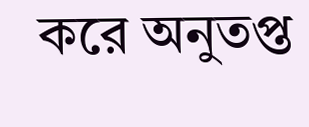করে অনুতপ্ত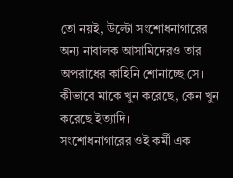তো নয়ই, উল্টো সংশোধনাগারের অন্য নাবালক আসামিদেরও তার অপরাধের কাহিনি শোনাচ্ছে সে। কীভাবে মাকে খুন করেছে, কেন খুন করেছে ইত্যাদি।
সংশোধনাগারের ওই কর্মী এক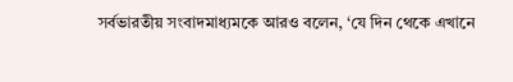সর্বভারতীয় সংবাদমাধ্যমকে আরও বলেন, ‘যে দিন থেকে এখানে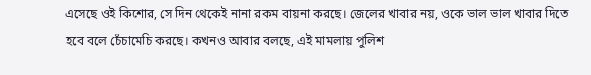এসেছে ওই কিশোর, সে দিন থেকেই নানা রকম বায়না করছে। জেলের খাবার নয়, ওকে ভাল ভাল খাবার দিতে হবে বলে চেঁচামেচি করছে। কখনও আবার বলছে, এই মামলায় পুলিশ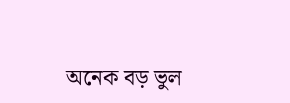অনেক বড় ভুল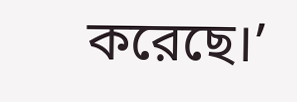করেছে।’